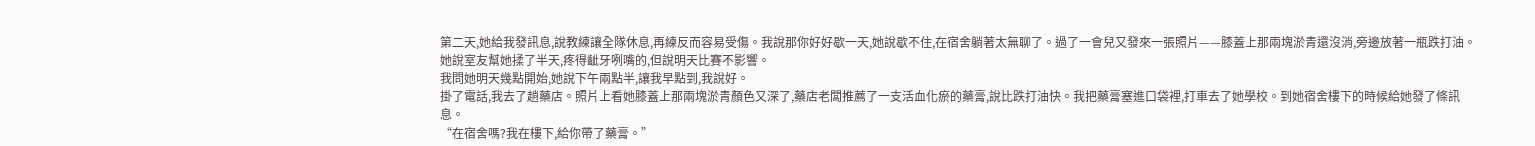第二天,她給我發訊息,說教練讓全隊休息,再練反而容易受傷。我說那你好好歇一天,她說歇不住,在宿舍躺著太無聊了。過了一會兒又發來一張照片——膝蓋上那兩塊淤青還沒消,旁邊放著一瓶跌打油。她說室友幫她揉了半天,疼得齜牙咧嘴的,但說明天比賽不影響。
我問她明天幾點開始,她說下午兩點半,讓我早點到,我說好。
掛了電話,我去了趟藥店。照片上看她膝蓋上那兩塊淤青顏色又深了,藥店老闆推薦了一支活血化瘀的藥膏,說比跌打油快。我把藥膏塞進口袋裡,打車去了她學校。到她宿舍樓下的時候給她發了條訊息。
“在宿舍嗎?我在樓下,給你帶了藥膏。”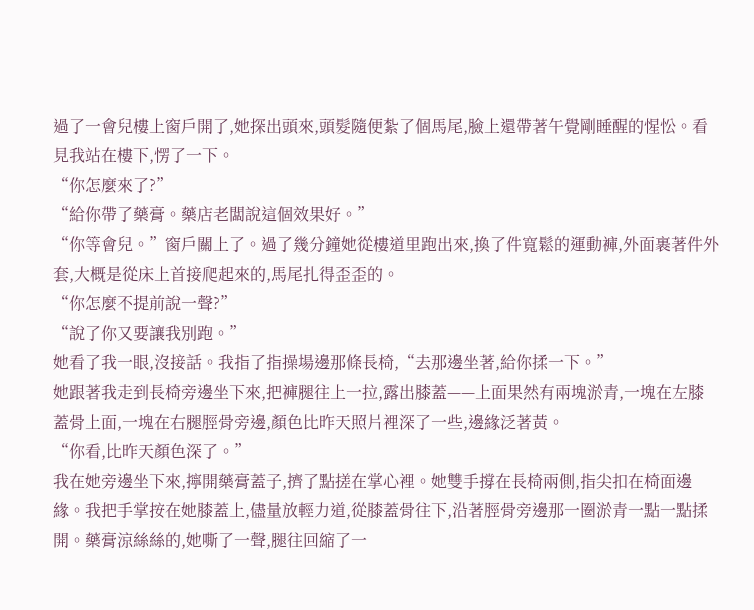過了一會兒樓上窗戶開了,她探出頭來,頭髮隨便紮了個馬尾,臉上還帶著午覺剛睡醒的惺忪。看見我站在樓下,愣了一下。
“你怎麼來了?”
“給你帶了藥膏。藥店老闆說這個效果好。”
“你等會兒。”窗戶關上了。過了幾分鐘她從樓道里跑出來,換了件寬鬆的運動褲,外面裹著件外套,大概是從床上首接爬起來的,馬尾扎得歪歪的。
“你怎麼不提前說一聲?”
“說了你又要讓我別跑。”
她看了我一眼,沒接話。我指了指操場邊那條長椅,“去那邊坐著,給你揉一下。”
她跟著我走到長椅旁邊坐下來,把褲腿往上一拉,露出膝蓋——上面果然有兩塊淤青,一塊在左膝蓋骨上面,一塊在右腿脛骨旁邊,顏色比昨天照片裡深了一些,邊緣泛著黃。
“你看,比昨天顏色深了。”
我在她旁邊坐下來,擰開藥膏蓋子,擠了點搓在掌心裡。她雙手撐在長椅兩側,指尖扣在椅面邊緣。我把手掌按在她膝蓋上,儘量放輕力道,從膝蓋骨往下,沿著脛骨旁邊那一圈淤青一點一點揉開。藥膏涼絲絲的,她嘶了一聲,腿往回縮了一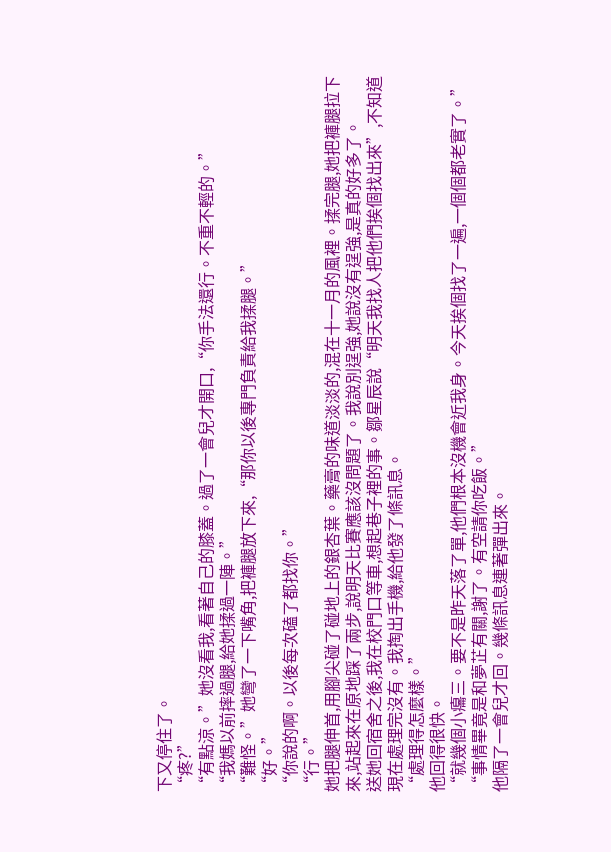下又停住了。
“疼?”
“有點涼。”她沒看我,看著自己的膝蓋。過了一會兒才開口,“你手法還行。不重不輕的。”
“我媽以前摔過腿,給她揉過一陣。”
“難怪。”她彎了一下嘴角,把褲腿放下來,“那你以後專門負責給我揉腿。”
“好。”
“你說的啊。以後每次磕了都找你。”
“行。”
她把腿伸首,用腳尖碰了碰地上的銀杏葉。藥膏的味道淡淡的,混在十一月的風裡。揉完腿,她把褲腿拉下來,站起來在原地踩了兩步,說明天比賽應該沒問題了。我說別逞強,她說沒有逞強,是真的好多了。
送她回宿舍之後,我在校門口等車,想起巷子裡的事。鄒星辰說“明天我找人把他們挨個找出來”,不知道現在處理完沒有。我掏出手機,給他發了條訊息。
“處理得怎麼樣。”
他回得很快。
“就幾個小癟三。要不是昨天落了單,他們根本沒機會近我身。今天挨個找了一遍,一個個都老實了。”
“事情畢竟是和夢芷有關,謝了。有空請你吃飯。”
他隔了一會兒才回。幾條訊息連著彈出來。